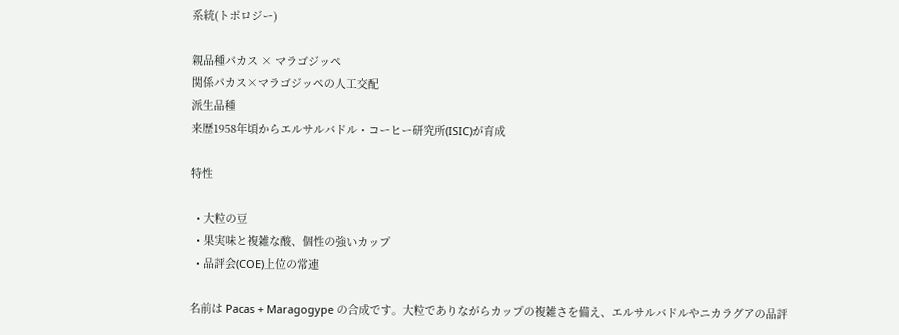系統(トポロジー)

親品種パカス × マラゴジッペ
関係パカス×マラゴジッペの人工交配
派生品種
来歴1958年頃からエルサルバドル・コーヒー研究所(ISIC)が育成

特性

  • 大粒の豆
  • 果実味と複雑な酸、個性の強いカップ
  • 品評会(COE)上位の常連

名前は Pacas + Maragogype の合成です。大粒でありながらカップの複雑さを備え、エルサルバドルやニカラグアの品評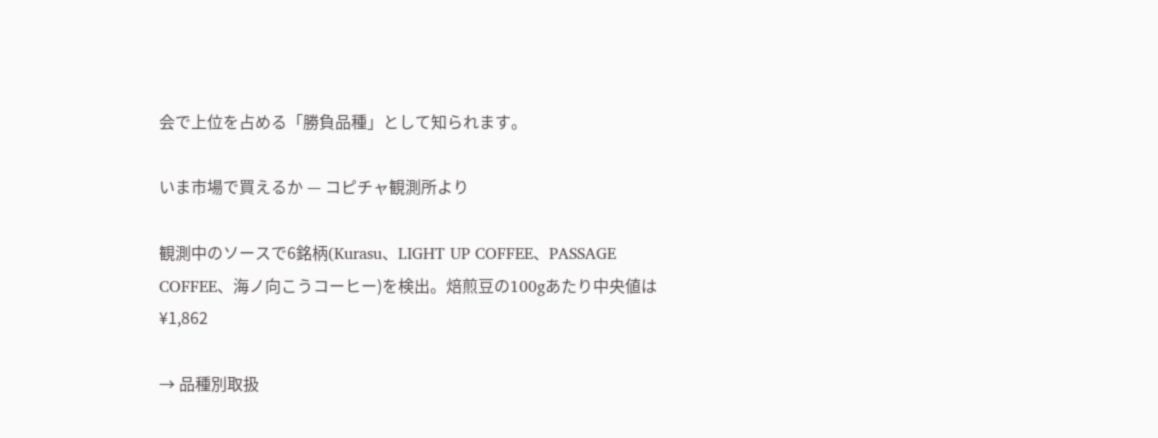会で上位を占める「勝負品種」として知られます。

いま市場で買えるか — コピチャ観測所より

観測中のソースで6銘柄(Kurasu、LIGHT UP COFFEE、PASSAGE COFFEE、海ノ向こうコーヒー)を検出。焙煎豆の100gあたり中央値は¥1,862

→ 品種別取扱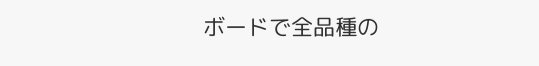ボードで全品種の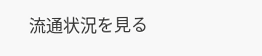流通状況を見る